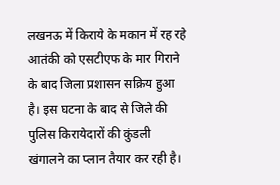लखनऊ में किराये के मकान में रह रहे आतंकी को एसटीएफ के मार गिराने के बाद जिला प्रशासन सक्रिय हुआ है। इस घटना के बाद से जिले की पुलिस किरायेदारों की कुंडली खंगालने का प्लान तैयार कर रही है।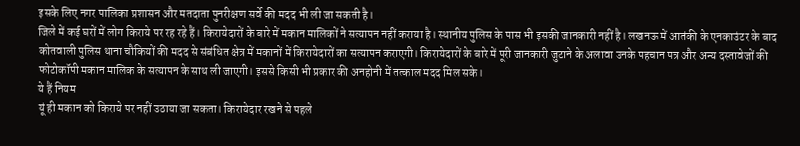इसके लिए नगर पालिका प्रशासन और मतदाता पुनरीक्षण सर्वे की मदद भी ली जा सकती है।
जिले में कई घरों में लोग किराये पर रह रहे हैं। किरायेदारों के बारे में मकान मालिकों ने सत्यापन नहीं कराया है। स्थानीय पुलिस के पास भी इसकी जानकारी नहीं है। लखनऊ में आतंकी के एनकाउंटर के बाद कोतवाली पुलिस थाना चौकियों की मदद से संबंधित क्षेत्र में मकानों में किरायेदारों का सत्यापन कराएगी। किरायेदारों के बारे में पूरी जानकारी जुटाने के अलावा उनके पहचान पत्र और अन्य दस्तावेजों की फोटोकॉपी मकान मालिक के सत्यापन के साथ ली जाएगी। इससे किसी भी प्रकार की अनहोनी में तत्काल मदद मिल सके।
ये हैं नियम
यूं ही मकान को किराये पर नहीं उठाया जा सकता। किरायेदार रखने से पहले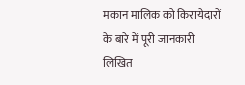मकान मालिक को किरायेदारों के बारे में पूरी जानकारी लिखित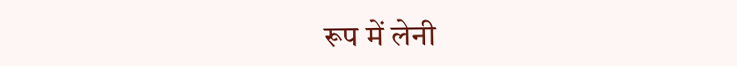रूप में लेनी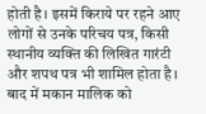होती है। इसमें किराये पर रहने आए लोगों से उनके परिचय पत्र, किसी स्थानीय व्यक्ति की लिखित गारंटी और शपथ पत्र भी शामिल होता है। बाद में मकान मालिक को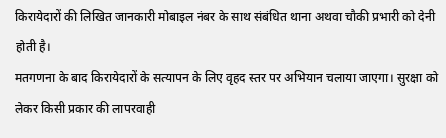किरायेदारों की लिखित जानकारी मोबाइल नंबर के साथ संबंधित थाना अथवा चौकी प्रभारी को देनी होती है।
मतगणना के बाद किरायेदारों के सत्यापन के लिए वृहद स्तर पर अभियान चलाया जाएगा। सुरक्षा को लेकर किसी प्रकार की लापरवाही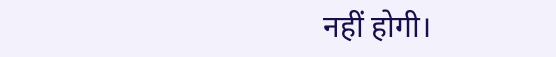नहीं होगी।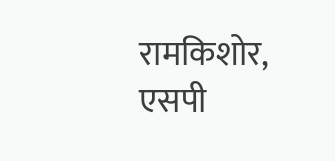रामकिशोर, एसपी